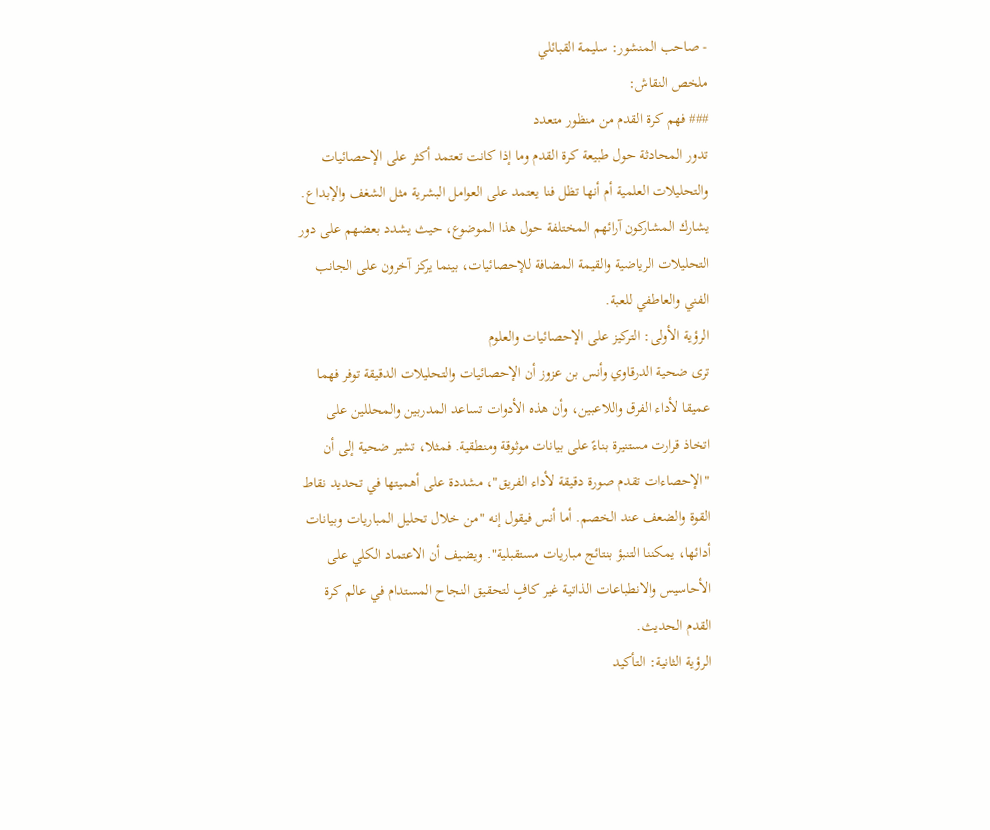- صاحب المنشور: سليمة القبائلي
ملخص النقاش:
### فهم كرة القدم من منظور متعدد
تدور المحادثة حول طبيعة كرة القدم وما إذا كانت تعتمد أكثر على الإحصائيات والتحليلات العلمية أم أنها تظل فنا يعتمد على العوامل البشرية مثل الشغف والإبداع. يشارك المشاركون آرائهم المختلفة حول هذا الموضوع، حيث يشدد بعضهم على دور التحليلات الرياضية والقيمة المضافة للإحصائيات، بينما يركز آخرون على الجانب الفني والعاطفي للعبة.
الرؤية الأولى: التركيز على الإحصائيات والعلوم
ترى ضحية الدرقاوي وأنس بن عزوز أن الإحصائيات والتحليلات الدقيقة توفر فهما عميقا لأداء الفرق واللاعبين، وأن هذه الأدوات تساعد المدربين والمحللين على اتخاذ قرارت مستنيرة بناءً على بيانات موثوقة ومنطقية. فمثلا، تشير ضحية إلى أن "الإحصاءات تقدم صورة دقيقة لأداء الفريق"، مشددة على أهميتها في تحديد نقاط القوة والضعف عند الخصم. أما أنس فيقول إنه "من خلال تحليل المباريات وبيانات أدائها، يمكننا التنبؤ بنتائج مباريات مستقبلية". ويضيف أن الاعتماد الكلي على الأحاسيس والانطباعات الذاتية غير كافٍ لتحقيق النجاح المستدام في عالم كرة القدم الحديث.
الرؤية الثانية: التأكيد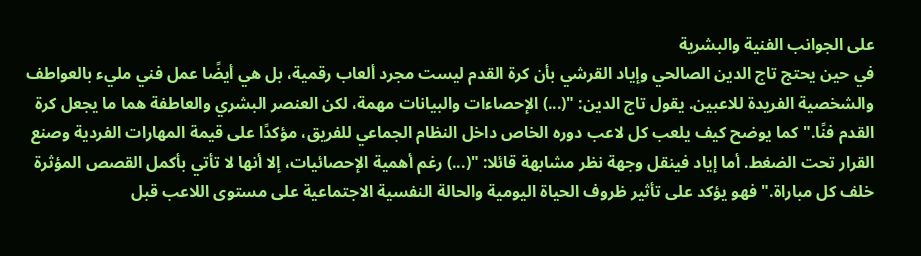على الجوانب الفنية والبشرية
في حين يحتج تاج الدين الصالحي وإياد القرشي بأن كرة القدم ليست مجرد ألعاب رقمية، بل هي أيضًا عمل فني مليء بالعواطف والشخصية الفريدة للاعبين. يقول تاج الدين: "(...) الإحصاءات والبيانات مهمة، لكن العنصر البشري والعاطفة هما ما يجعل كرة القدم فنًا." كما يوضح كيف يلعب كل لاعب دوره الخاص داخل النظام الجماعي للفريق، مؤكدًا على قيمة المهارات الفردية وصنع القرار تحت الضغط. أما إياد فينقل وجهة نظر مشابهة قائلا: "(...) رغم أهمية الإحصائيات، إلا أنها لا تأتي بأكمل القصص المؤثرة خلف كل مباراة." فهو يؤكد على تأثير ظروف الحياة اليومية والحالة النفسية الاجتماعية على مستوى اللاعب قبل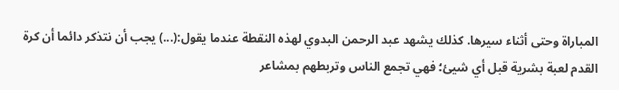المباراة وحتى أثناء سيرها. كذلك يشهد عبد الرحمن البدوي لهذه النقطة عندما يقول:(...) يجب أن نتذكر دائما أن كرة القدم لعبة بشرية قبل أي شيئ؛ فهي تجمع الناس وتربطهم بمشاعر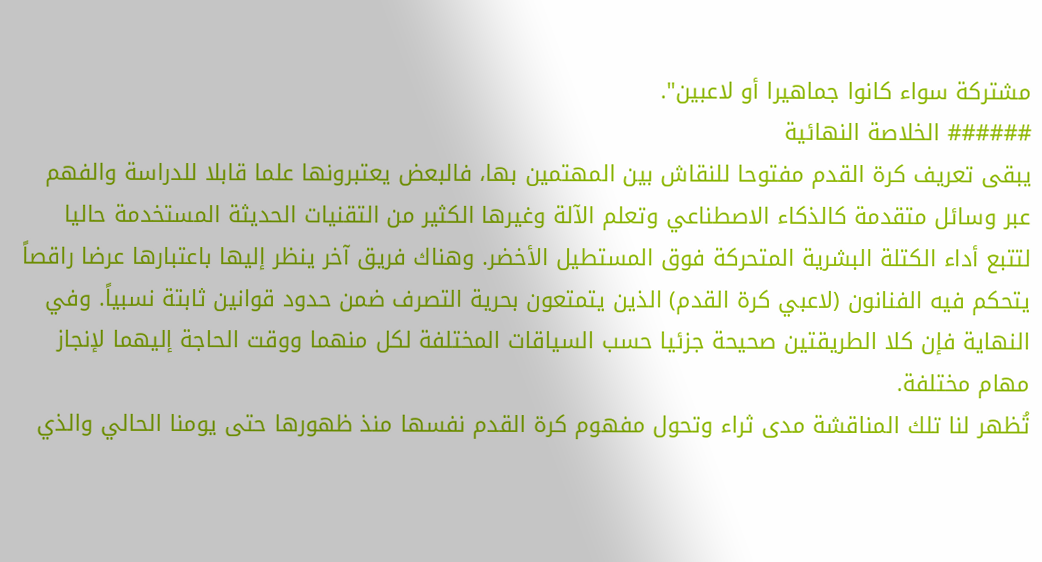مشتركة سواء كانوا جماهيرا أو لاعبين".
###### الخلاصة النهائية
يبقى تعريف كرة القدم مفتوحا للنقاش بين المهتمين بها، فالبعض يعتبرونها علما قابلا للدراسة والفهم عبر وسائل متقدمة كالذكاء الاصطناعي وتعلم الآلة وغيرها الكثير من التقنيات الحديثة المستخدمة حاليا لتتبع أداء الكتلة البشرية المتحركة فوق المستطيل الأخضر. وهناك فريق آخر ينظر إليها باعتبارها عرضا راقصاً يتحكم فيه الفنانون (لاعبي كرة القدم) الذين يتمتعون بحرية التصرف ضمن حدود قوانين ثابتة نسبياً. وفي النهاية فإن كلا الطريقتين صحيحة جزئيا حسب السياقات المختلفة لكل منهما ووقت الحاجة إليهما لإنجاز مهام مختلفة.
تُظهر لنا تلك المناقشة مدى ثراء وتحول مفهوم كرة القدم نفسها منذ ظهورها حتى يومنا الحالي والذي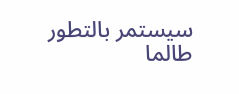سيستمر بالتطور طالما